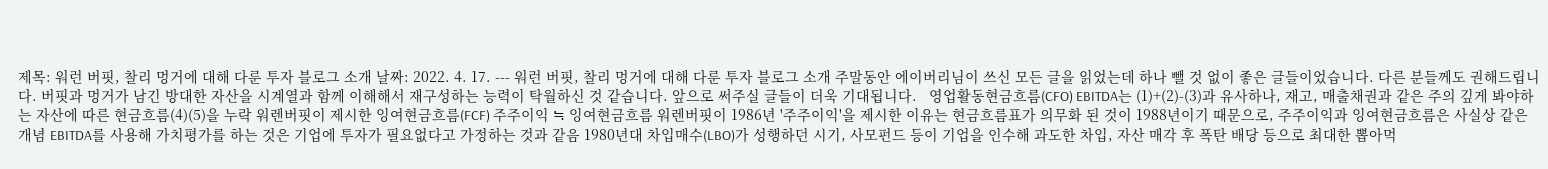제목: 워런 버핏, 찰리 멍거에 대해 다룬 투자 블로그 소개 날짜: 2022. 4. 17. --- 워런 버핏, 찰리 멍거에 대해 다룬 투자 블로그 소개 주말동안 에이버리님이 쓰신 모든 글을 읽었는데 하나 뺄 것 없이 좋은 글들이었습니다. 다른 분들께도 권해드립니다. 버핏과 멍거가 남긴 방대한 자산을 시계열과 함께 이해해서 재구성하는 능력이 탁월하신 것 같습니다. 앞으로 써주실 글들이 더욱 기대됩니다.   영업활동현금흐름(CFO) EBITDA는 (1)+(2)-(3)과 유사하나, 재고, 매출채권과 같은 주의 깊게 봐야하는 자산에 따른 현금흐름(4)(5)을 누락 워렌버핏이 제시한 잉여현금흐름(FCF) 주주이익 ≒ 잉여현금흐름 워렌버핏이 1986년 '주주이익'을 제시한 이유는 현금흐름표가 의무화 된 것이 1988년이기 때문으로, 주주이익과 잉여현금흐름은 사실상 같은 개념 EBITDA를 사용해 가치평가를 하는 것은 기업에 투자가 필요없다고 가정하는 것과 같음 1980년대 차입매수(LBO)가 성행하던 시기, 사모펀드 등이 기업을 인수해 과도한 차입, 자산 매각 후 폭탄 배당 등으로 최대한 뽑아먹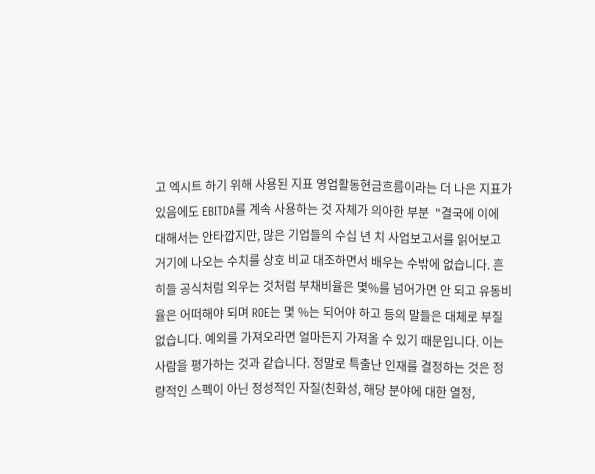고 엑시트 하기 위해 사용된 지표 영업활동현금흐름이라는 더 나은 지표가 있음에도 EBITDA를 계속 사용하는 것 자체가 의아한 부분  "결국에 이에 대해서는 안타깝지만, 많은 기업들의 수십 년 치 사업보고서를 읽어보고 거기에 나오는 수치를 상호 비교 대조하면서 배우는 수밖에 없습니다. 흔히들 공식처럼 외우는 것처럼 부채비율은 몇%를 넘어가면 안 되고 유동비율은 어떠해야 되며 ROE는 몇 %는 되어야 하고 등의 말들은 대체로 부질없습니다. 예외를 가져오라면 얼마든지 가져올 수 있기 때문입니다. 이는 사람을 평가하는 것과 같습니다. 정말로 특출난 인재를 결정하는 것은 정량적인 스펙이 아닌 정성적인 자질(친화성, 해당 분야에 대한 열정,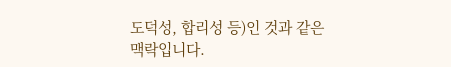도덕성, 합리성 등)인 것과 같은 맥락입니다.